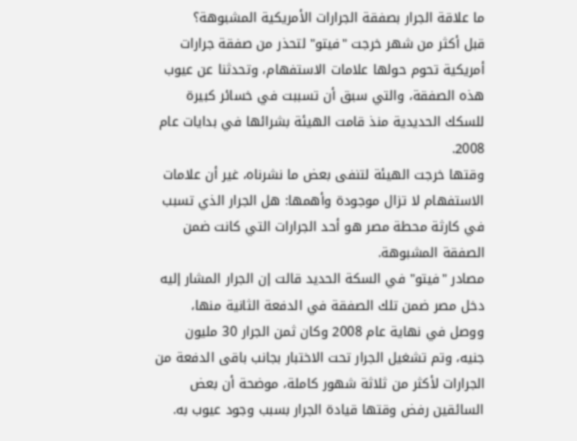ما علاقة الجرار بصفقة الجرارات الأمريكية المشبوهة؟
قبل أكثر من شهر خرجت "فيتو" لتحذر من صفقة جرارات أمريكية تحوم حولها علامات الاستفهام، وتحدثنا عن عيوب هذه الصفقة، والتي سبق أن تسببت في خسائر كبيرة للسكك الحديدية منذ قامت الهيئة بشرائها في بدايات عام 2008.
وقتها خرجت الهيئة لتنفى بعض ما نشرناه، غير أن علامات الاستفهام لا تزال موجودة وأهمها: هل الجرار الذي تسبب في كارثة محطة مصر هو أحد الجرارات التي كانت ضمن الصفقة المشبوهة.
مصادر "فيتو" في السكة الحديد قالت إن الجرار المشار إليه دخل مصر ضمن تلك الصفقة في الدفعة الثانية منها، ووصل في نهاية عام 2008 وكان ثمن الجرار 30 مليون جنيه، وتم تشغيل الجرار تحت الاختبار بجانب باقى الدفعة من الجرارات لأكثر من ثلاثة شهور كاملة، موضحة أن بعض السائقين رفض وقتها قيادة الجرار بسبب وجود عيوب به.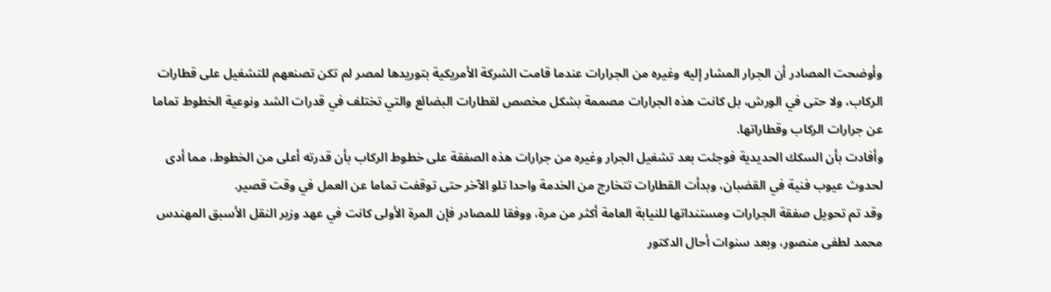وأوضحت المصادر أن الجرار المشار إليه وغيره من الجرارات عندما قامت الشركة الأمريكية بتوريدها لمصر لم تكن تصنعهم للتشغيل على قطارات الركاب، ولا حتى في الورش، بل كانت هذه الجرارات مصممة بشكل مخصص لقطارات البضائع والتي تختلف في قدرات الشد ونوعية الخطوط تماما عن جرارات الركاب وقطاراتها.
وأفادت بأن السكك الحديدية فوجئت بعد تشغيل الجرار وغيره من جرارات هذه الصفقة على خطوط الركاب بأن قدرته أعلى من الخطوط، مما أدى لحدوث عيوب فنية في القضبان، وبدأت القطارات تتخارج من الخدمة واحدا تلو الآخر حتى توقفت تماما عن العمل في وقت قصير.
وقد تم تحويل صفقة الجرارات ومستنداتها للنيابة العامة أكثر من مرة، ووفقا للمصادر فإن المرة الأولى كانت في عهد وزير النقل الأسبق المهندس محمد لطفى منصور، وبعد سنوات أحال الدكتور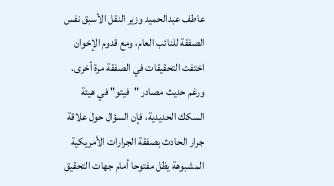عاطف عبدالحميد وزير النقل الأسبق نفس الصفقة للنائب العام، ومع قدوم الإخوان اختفت التحقيقات في الصفقة مرة أخرى.
ورغم حديث مصادر "فيتو" في هيئة السكك الحديدية، فإن السؤال حول علاقة جرار الحادث بصفقة الجرارات الأمريكية المشبوهة يظل مفتوحا أمام جهات التحقيق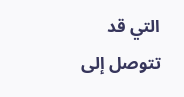التي قد تتوصل إلى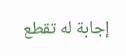إجابة له تقطع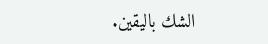الشك باليقين.